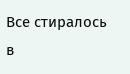Все стиралось в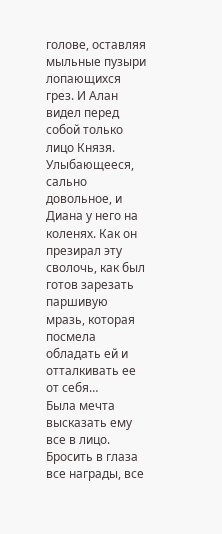голове, оставляя мыльные пузыри лопающихся грез. И Алан видел перед собой только лицо Князя. Улыбающееся, сально довольное, и Диана у него на коленях. Как он презирал эту сволочь, как был готов зарезать паршивую мразь, которая посмела обладать ей и отталкивать ее от себя…
Была мечта высказать ему все в лицо. Бросить в глаза все награды, все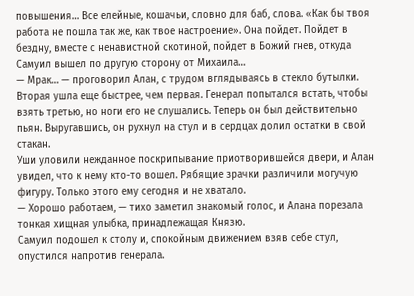повышения… Все елейные, кошачьи, словно для баб, слова. «Как бы твоя работа не пошла так же, как твое настроение». Она пойдет. Пойдет в бездну, вместе с ненавистной скотиной, пойдет в Божий гнев, откуда Самуил вышел по другую сторону от Михаила…
— Мрак… — проговорил Алан, с трудом вглядываясь в стекло бутылки.
Вторая ушла еще быстрее, чем первая. Генерал попытался встать, чтобы взять третью, но ноги его не слушались. Теперь он был действительно пьян. Выругавшись, он рухнул на стул и в сердцах долил остатки в свой стакан.
Уши уловили нежданное поскрипывание приотворившейся двери, и Алан увидел, что к нему кто-то вошел. Рябящие зрачки различили могучую фигуру. Только этого ему сегодня и не хватало.
— Хорошо работаем, — тихо заметил знакомый голос, и Алана порезала тонкая хищная улыбка, принадлежащая Князю.
Самуил подошел к столу и, спокойным движением взяв себе стул, опустился напротив генерала.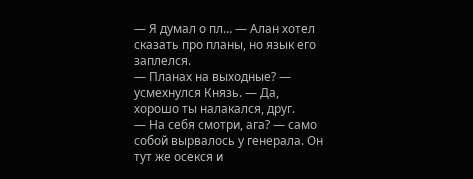— Я думал о пл… — Алан хотел сказать про планы, но язык его заплелся.
— Планах на выходные? — усмехнулся Князь. — Да, хорошо ты налакался, друг.
— На себя смотри, ага? — само собой вырвалось у генерала. Он тут же осекся и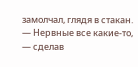замолчал, глядя в стакан.
— Нервные все какие-то, — сделав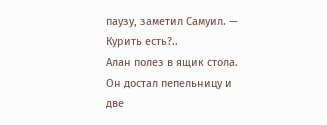паузу, заметил Самуил. — Курить есть?..
Алан полез в ящик стола. Он достал пепельницу и две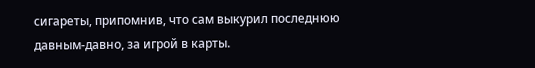сигареты, припомнив, что сам выкурил последнюю давным-давно, за игрой в карты.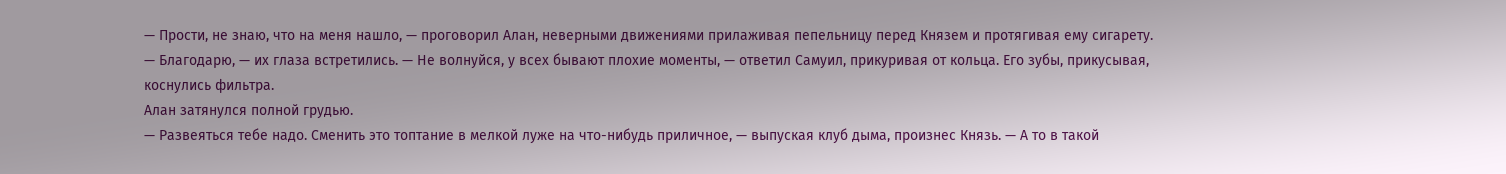— Прости, не знаю, что на меня нашло, — проговорил Алан, неверными движениями прилаживая пепельницу перед Князем и протягивая ему сигарету.
— Благодарю, — их глаза встретились. — Не волнуйся, у всех бывают плохие моменты, — ответил Самуил, прикуривая от кольца. Его зубы, прикусывая, коснулись фильтра.
Алан затянулся полной грудью.
— Развеяться тебе надо. Сменить это топтание в мелкой луже на что-нибудь приличное, — выпуская клуб дыма, произнес Князь. — А то в такой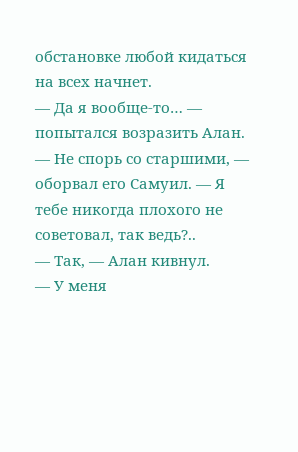обстановке любой кидаться на всех начнет.
— Да я вообще-то… — попытался возразить Алан.
— Не спорь со старшими, — оборвал его Самуил. — Я тебе никогда плохого не советовал, так ведь?..
— Так, — Алан кивнул.
— У меня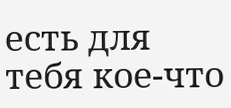есть для тебя кое-что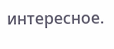интересное.